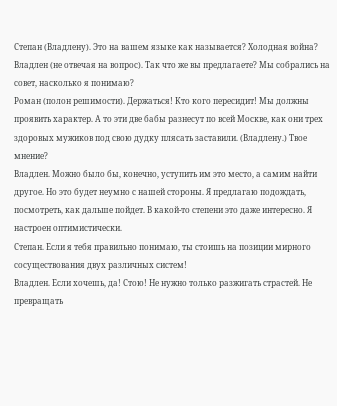Степан (Владлену). Это на вашем языке как называется? Холодная война?
Владлен (не отвечая на вопрос). Так что же вы предлагаете? Мы собрались на совет, насколько я понимаю?
Роман (полон решимости). Держаться! Кто кого пересидит! Мы должны проявить характер. А то эти две бабы разнесут по всей Москве, как они трех здоровых мужиков под свою дудку плясать заставили. (Владлену.) Твое мнение?
Владлен. Можно было бы, конечно, уступить им это место, а самим найти другое. Но это будет неумно с нашей стороны. Я предлагаю подождать, посмотреть, как дальше пойдет. В какой-то степени это даже интересно. Я настроен оптимистически.
Степан. Если я тебя правильно понимаю, ты стоишь на позиции мирного сосуществования двух различных систем!
Владлен. Если хочешь, да! Стою! Не нужно только разжигать страстей. Не превращать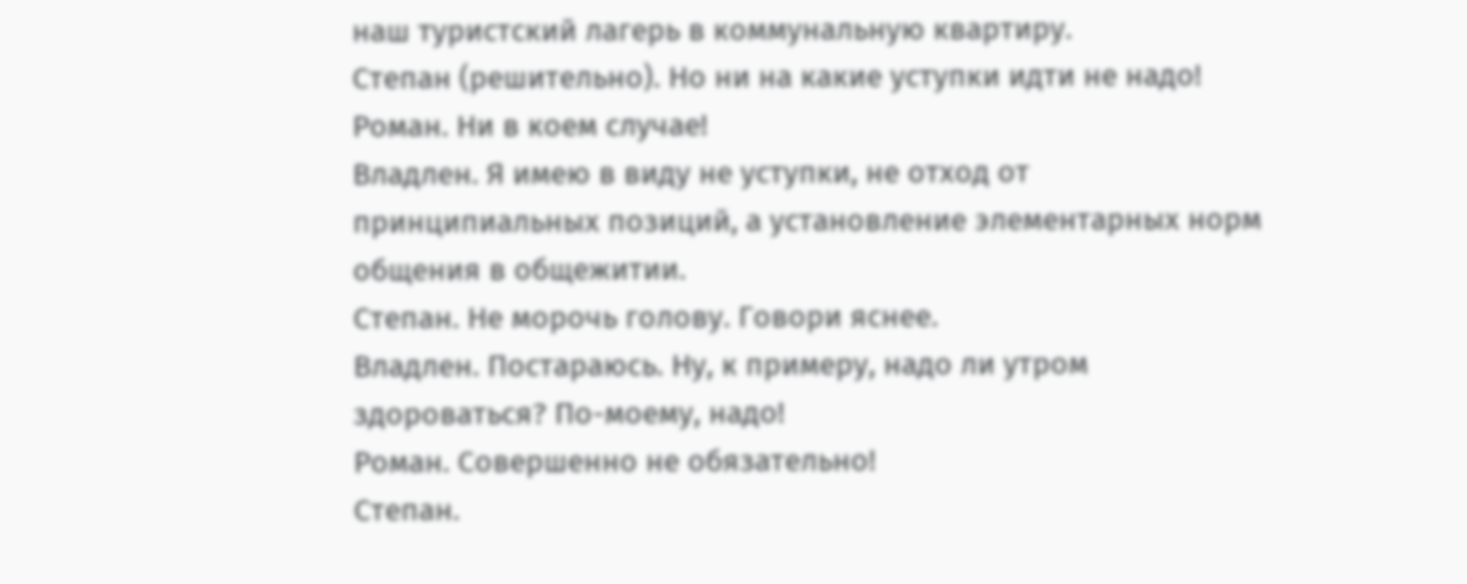наш туристский лагерь в коммунальную квартиру.
Степан (решительно). Но ни на какие уступки идти не надо!
Роман. Ни в коем случае!
Владлен. Я имею в виду не уступки, не отход от принципиальных позиций, а установление элементарных норм общения в общежитии.
Степан. Не морочь голову. Говори яснее.
Владлен. Постараюсь. Ну, к примеру, надо ли утром здороваться? По-моему, надо!
Роман. Совершенно не обязательно!
Степан.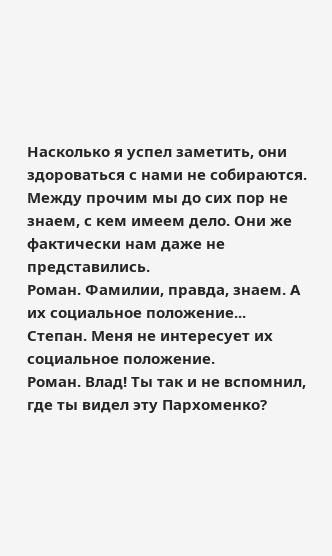Насколько я успел заметить, они здороваться с нами не собираются. Между прочим мы до сих пор не знаем, с кем имеем дело. Они же фактически нам даже не представились.
Роман. Фамилии, правда, знаем. А их социальное положение...
Степан. Меня не интересует их социальное положение.
Роман. Влад! Ты так и не вспомнил, где ты видел эту Пархоменко?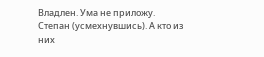Владлен. Ума не приложу.
Степан (усмехнувшись). А кто из них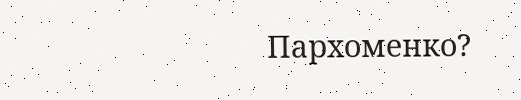Пархоменко?